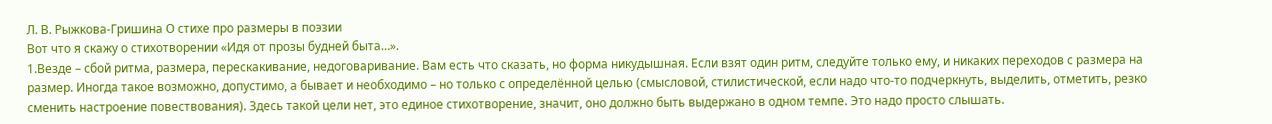Л. В. Рыжкова-Гришина О стихе про размеры в поэзии
Вот что я скажу о стихотворении «Идя от прозы будней быта…».
1.Везде – сбой ритма, размера, перескакивание, недоговаривание. Вам есть что сказать, но форма никудышная. Если взят один ритм, следуйте только ему, и никаких переходов с размера на размер. Иногда такое возможно, допустимо, а бывает и необходимо – но только с определённой целью (смысловой, стилистической, если надо что-то подчеркнуть, выделить, отметить, резко сменить настроение повествования). Здесь такой цели нет, это единое стихотворение, значит, оно должно быть выдержано в одном темпе. Это надо просто слышать.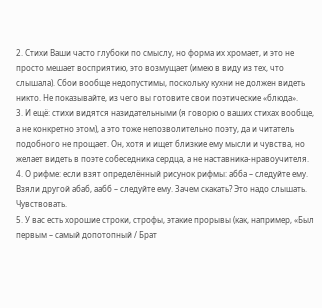2. Стихи Ваши часто глубоки по смыслу, но форма их хромает, и это не просто мешает восприятию, это возмущает (имею в виду из тех, что слышала). Сбои вообще недопустимы, поскольку кухни не должен видеть никто. Не показывайте, из чего вы готовите свои поэтические «блюда».
3. И ещё: стихи видятся назидательными (я говорю о ваших стихах вообще, а не конкретно этом), а это тоже непозволительно поэту, да и читатель подобного не прощает. Он, хотя и ищет близкие ему мысли и чувства, но желает видеть в поэте собеседника сердца, а не наставника-нравоучителя.
4. О рифме: если взят определённый рисунок рифмы: абба – следуйте ему. Взяли другой абаб, аабб – следуйте ему. Зачем скакать? Это надо слышать. Чувствовать.
5. У вас есть хорошие строки, строфы, этакие прорывы (как, например, «Был первым – самый допотопный / Брат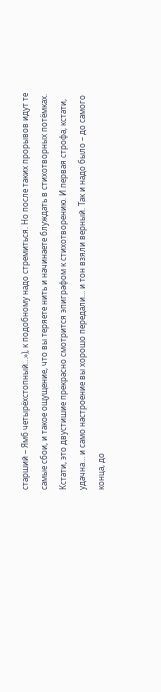старший – Ямб четырёхстопный…»), к подобному надо стремиться. Но после таких прорывов идут те самые сбои, и такое ощущение, что вы теряете нить и начинаете блуждать в стихотворных потёмках. Кстати, это двустишие прекрасно смотрится эпиграфом к стихотворению. И первая строфа, кстати, удачна… и само настроение вы хорошо передали… и тон взяли верный. Так и надо было – до самого конца, до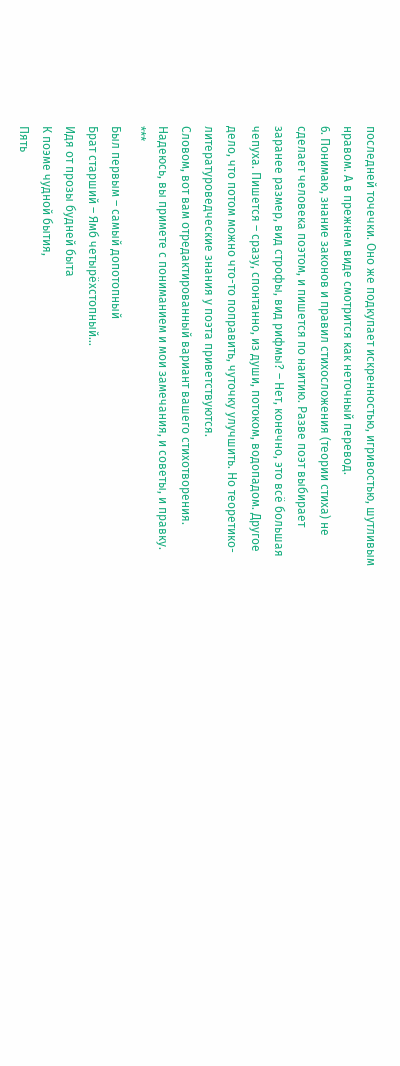последней точечки. Оно же подкупает искренностью, игривостью, шутливым нравом. А в прежнем виде смотрится как неточный перевод.
6. Понимаю, знание законов и правил стихосложения (теории стиха) не сделает человека поэтом, и пишется по наитию. Разве поэт выбирает заранее размер, вид строфы, вид рифмы? – Нет, конечно, это всё большая чепуха. Пишется – сразу, спонтанно, из души, потоком, водопадом. Другое дело, что потом можно что-то поправить, чуточку улучшить. Но теоретико-литературоведческие знания у поэта приветствуются.
Словом, вот вам отредактированный вариант вашего стихотворения. Надеюсь, вы примете с пониманием и мои замечания, и советы, и правку.
***
Был первым – самый допотопный
Брат старший – Ямб четырёхстопный…
Идя от прозы будней быта
К поэме чудной бытия,
Пять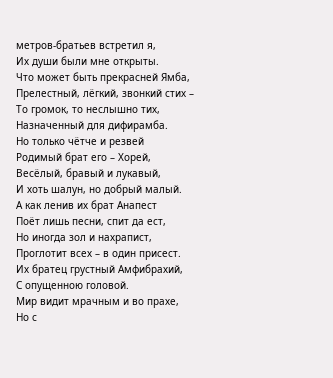метров-братьев встретил я,
Их души были мне открыты.
Что может быть прекрасней Ямба,
Прелестный, лёгкий, звонкий стих –
То громок, то неслышно тих,
Назначенный для дифирамба.
Но только чётче и резвей
Родимый брат его – Хорей,
Весёлый, бравый и лукавый,
И хоть шалун, но добрый малый.
А как ленив их брат Анапест
Поёт лишь песни, спит да ест,
Но иногда зол и нахрапист,
Проглотит всех – в один присест.
Их братец грустный Амфибрахий,
С опущенною головой.
Мир видит мрачным и во прахе,
Но с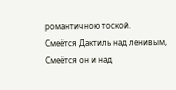романтичною тоской.
Смеётся Дактиль над ленивым,
Смеётся он и над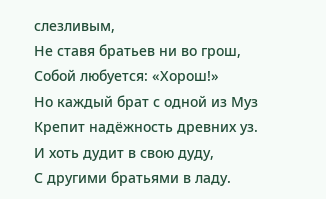слезливым,
Не ставя братьев ни во грош,
Собой любуется: «Хорош!»
Но каждый брат с одной из Муз
Крепит надёжность древних уз.
И хоть дудит в свою дуду,
С другими братьями в ладу.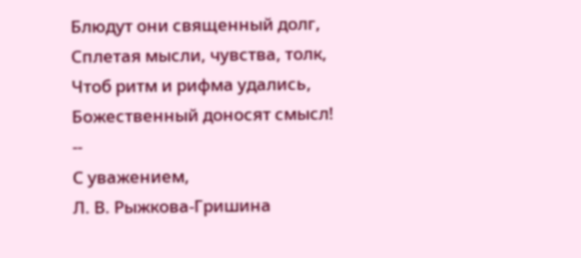Блюдут они священный долг,
Сплетая мысли, чувства, толк,
Чтоб ритм и рифма удались,
Божественный доносят смысл!
--
С уважением,
Л. В. Рыжкова-Гришина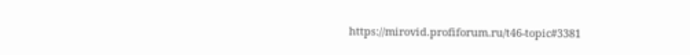https://mirovid.profiforum.ru/t46-topic#3381